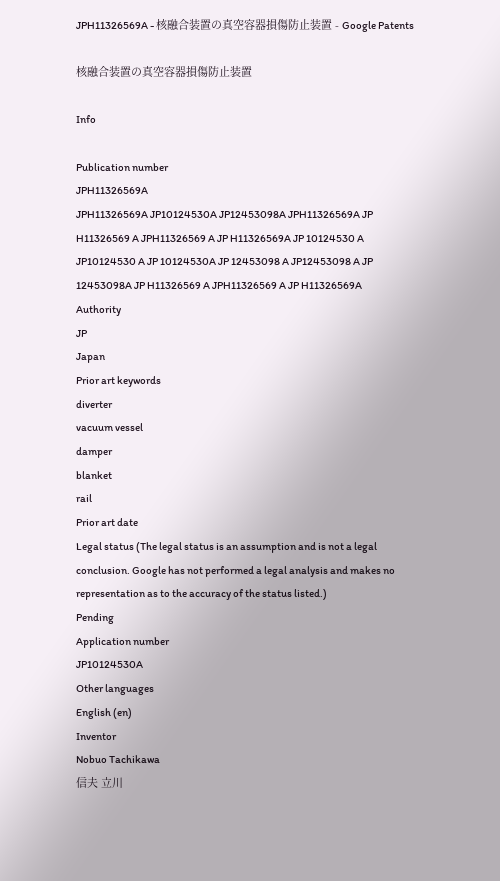JPH11326569A - 核融合装置の真空容器損傷防止装置 - Google Patents

核融合装置の真空容器損傷防止装置

Info

Publication number
JPH11326569A
JPH11326569A JP10124530A JP12453098A JPH11326569A JP H11326569 A JPH11326569 A JP H11326569A JP 10124530 A JP10124530 A JP 10124530A JP 12453098 A JP12453098 A JP 12453098A JP H11326569 A JPH11326569 A JP H11326569A
Authority
JP
Japan
Prior art keywords
diverter
vacuum vessel
damper
blanket
rail
Prior art date
Legal status (The legal status is an assumption and is not a legal conclusion. Google has not performed a legal analysis and makes no representation as to the accuracy of the status listed.)
Pending
Application number
JP10124530A
Other languages
English (en)
Inventor
Nobuo Tachikawa
信夫 立川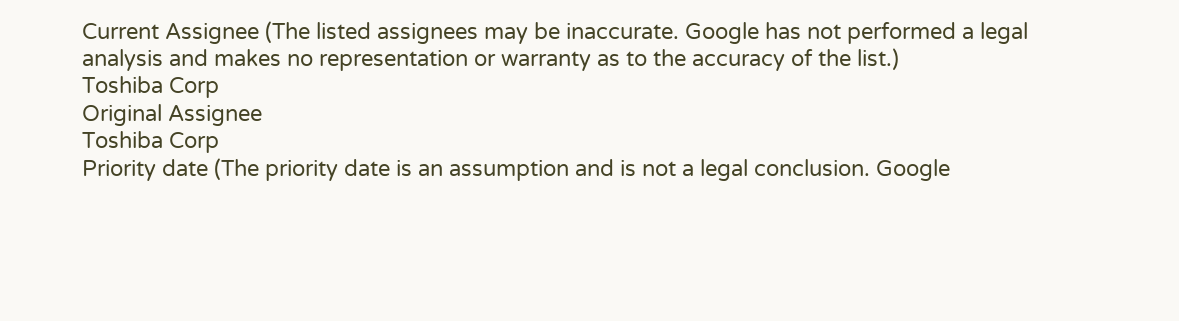Current Assignee (The listed assignees may be inaccurate. Google has not performed a legal analysis and makes no representation or warranty as to the accuracy of the list.)
Toshiba Corp
Original Assignee
Toshiba Corp
Priority date (The priority date is an assumption and is not a legal conclusion. Google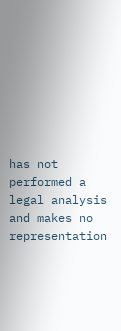has not performed a legal analysis and makes no representation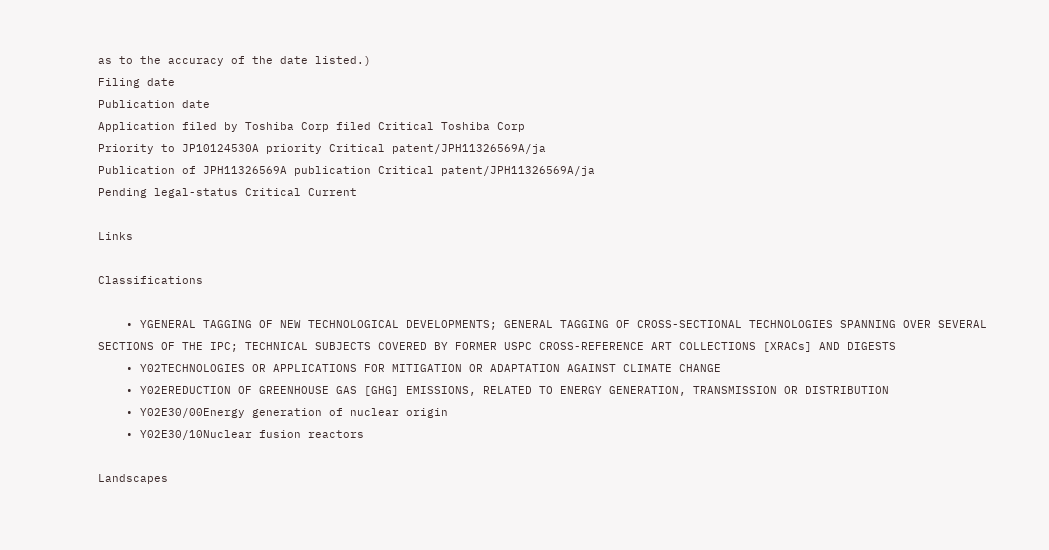as to the accuracy of the date listed.)
Filing date
Publication date
Application filed by Toshiba Corp filed Critical Toshiba Corp
Priority to JP10124530A priority Critical patent/JPH11326569A/ja
Publication of JPH11326569A publication Critical patent/JPH11326569A/ja
Pending legal-status Critical Current

Links

Classifications

    • YGENERAL TAGGING OF NEW TECHNOLOGICAL DEVELOPMENTS; GENERAL TAGGING OF CROSS-SECTIONAL TECHNOLOGIES SPANNING OVER SEVERAL SECTIONS OF THE IPC; TECHNICAL SUBJECTS COVERED BY FORMER USPC CROSS-REFERENCE ART COLLECTIONS [XRACs] AND DIGESTS
    • Y02TECHNOLOGIES OR APPLICATIONS FOR MITIGATION OR ADAPTATION AGAINST CLIMATE CHANGE
    • Y02EREDUCTION OF GREENHOUSE GAS [GHG] EMISSIONS, RELATED TO ENERGY GENERATION, TRANSMISSION OR DISTRIBUTION
    • Y02E30/00Energy generation of nuclear origin
    • Y02E30/10Nuclear fusion reactors

Landscapes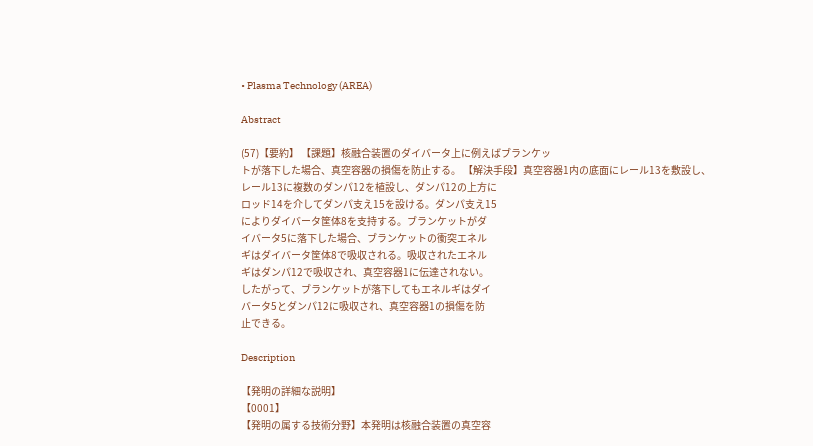• Plasma Technology (AREA)

Abstract

(57)【要約】 【課題】核融合装置のダイバータ上に例えばブランケッ
トが落下した場合、真空容器の損傷を防止する。 【解決手段】真空容器1内の底面にレール13を敷設し、
レール13に複数のダンパ12を植設し、ダンパ12の上方に
ロッド14を介してダンパ支え15を設ける。ダンパ支え15
によりダイバータ筐体8を支持する。ブランケットがダ
イバータ5に落下した場合、ブランケットの衝突エネル
ギはダイバータ筐体8で吸収される。吸収されたエネル
ギはダンパ12で吸収され、真空容器1に伝達されない。
したがって、ブランケットが落下してもエネルギはダイ
バータ5とダンパ12に吸収され、真空容器1の損傷を防
止できる。

Description

【発明の詳細な説明】
【0001】
【発明の属する技術分野】本発明は核融合装置の真空容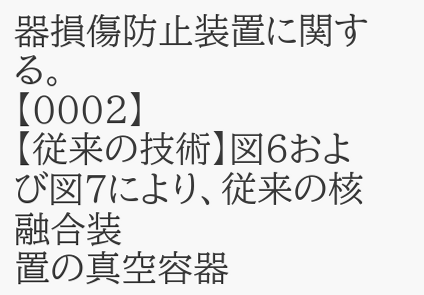器損傷防止装置に関する。
【0002】
【従来の技術】図6および図7により、従来の核融合装
置の真空容器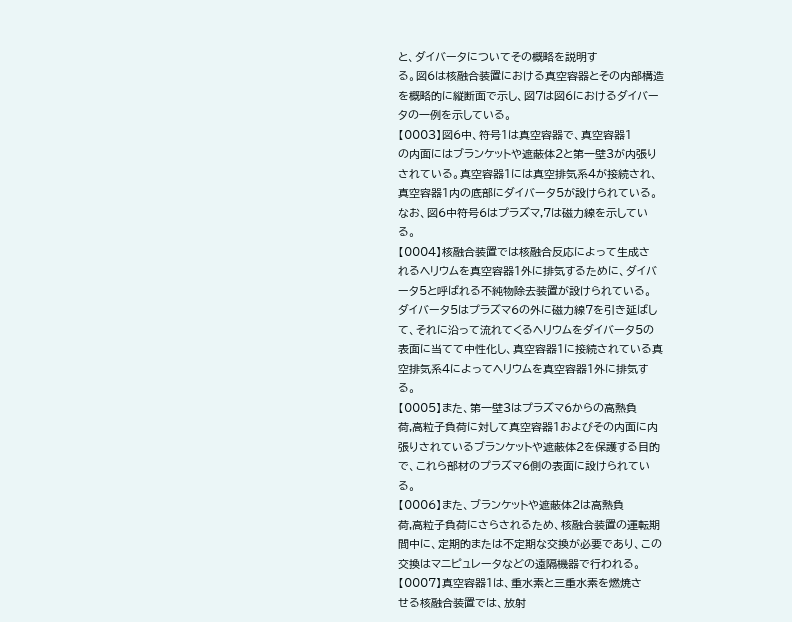と、ダイバータについてその概略を説明す
る。図6は核融合装置における真空容器とその内部構造
を概略的に縦断面で示し、図7は図6におけるダイバー
タの一例を示している。
【0003】図6中、符号1は真空容器で、真空容器1
の内面にはブランケットや遮蔽体2と第一壁3が内張り
されている。真空容器1には真空排気系4が接続され、
真空容器1内の底部にダイバータ5が設けられている。
なお、図6中符号6はプラズマ,7は磁力線を示してい
る。
【0004】核融合装置では核融合反応によって生成さ
れるヘリウムを真空容器1外に排気するために、ダイバ
ータ5と呼ばれる不純物除去装置が設けられている。
ダイバータ5はプラズマ6の外に磁力線7を引き延ばし
て、それに沿って流れてくるヘリウムをダイバータ5の
表面に当てて中性化し、真空容器1に接続されている真
空排気系4によってヘリウムを真空容器1外に排気す
る。
【0005】また、第一壁3はプラズマ6からの高熱負
荷,高粒子負荷に対して真空容器1およびその内面に内
張りされているブランケットや遮蔽体2を保護する目的
で、これら部材のプラズマ6側の表面に設けられてい
る。
【0006】また、ブランケットや遮蔽体2は高熱負
荷,高粒子負荷にさらされるため、核融合装置の運転期
間中に、定期的または不定期な交換が必要であり、この
交換はマニピュレータなどの遠隔機器で行われる。
【0007】真空容器1は、重水素と三重水素を燃焼さ
せる核融合装置では、放射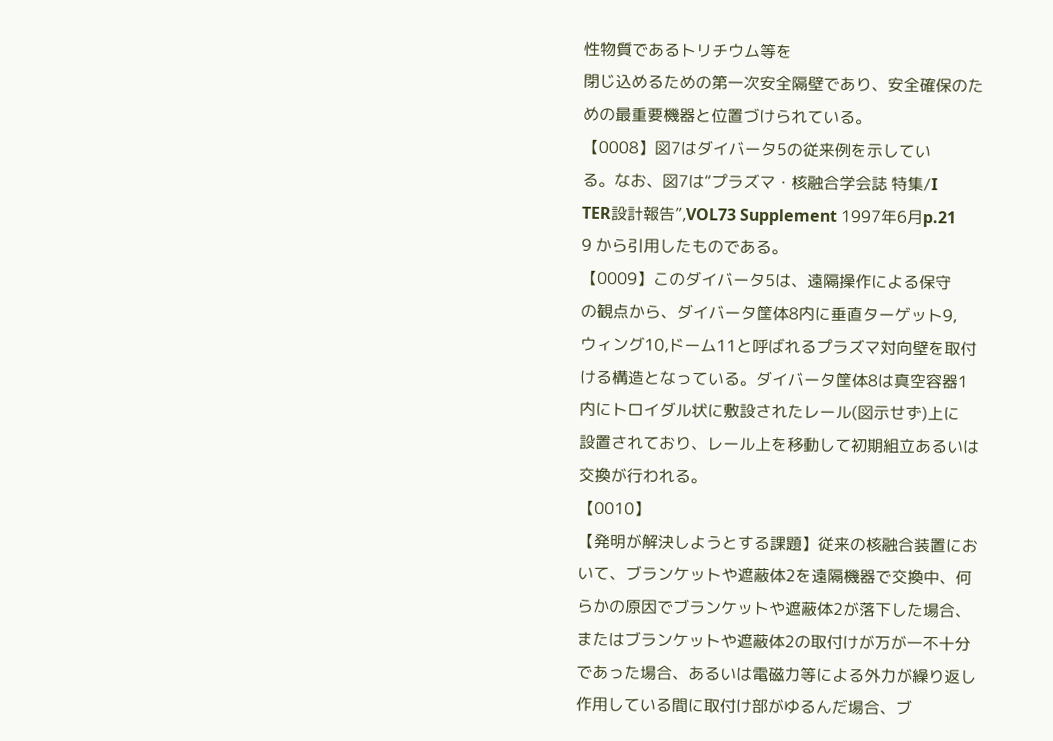性物質であるトリチウム等を
閉じ込めるための第一次安全隔壁であり、安全確保のた
めの最重要機器と位置づけられている。
【0008】図7はダイバータ5の従来例を示してい
る。なお、図7は“プラズマ・核融合学会誌 特集/I
TER設計報告”,VOL73 Supplement 1997年6月p.21
9 から引用したものである。
【0009】このダイバータ5は、遠隔操作による保守
の観点から、ダイバータ筐体8内に垂直ターゲット9,
ウィング10,ドーム11と呼ばれるプラズマ対向壁を取付
ける構造となっている。ダイバータ筐体8は真空容器1
内にトロイダル状に敷設されたレール(図示せず)上に
設置されており、レール上を移動して初期組立あるいは
交換が行われる。
【0010】
【発明が解決しようとする課題】従来の核融合装置にお
いて、ブランケットや遮蔽体2を遠隔機器で交換中、何
らかの原因でブランケットや遮蔽体2が落下した場合、
またはブランケットや遮蔽体2の取付けが万が一不十分
であった場合、あるいは電磁力等による外力が繰り返し
作用している間に取付け部がゆるんだ場合、ブ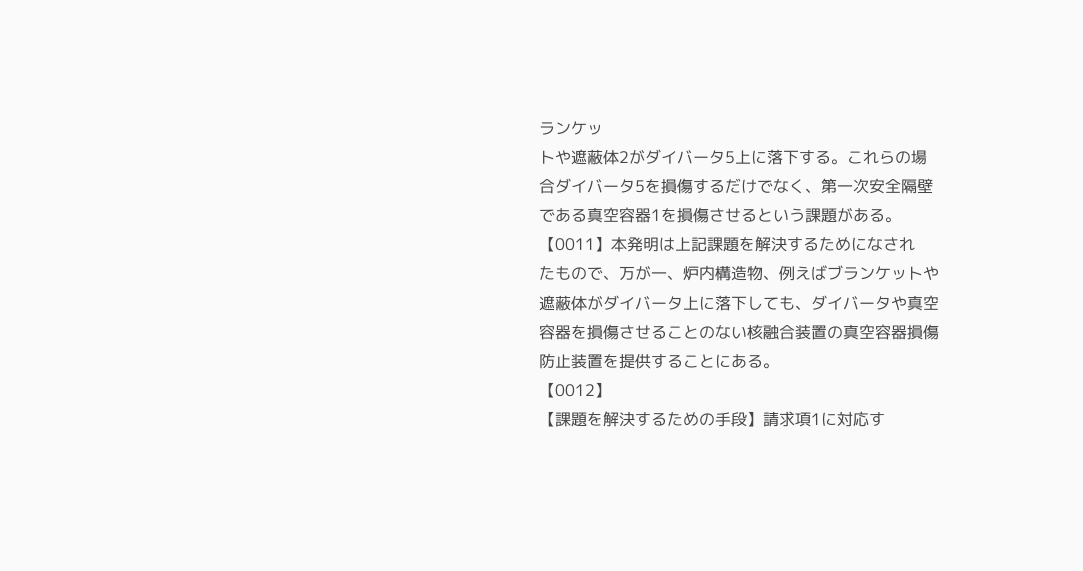ランケッ
トや遮蔽体2がダイバータ5上に落下する。これらの場
合ダイバータ5を損傷するだけでなく、第一次安全隔壁
である真空容器1を損傷させるという課題がある。
【0011】本発明は上記課題を解決するためになされ
たもので、万が一、炉内構造物、例えばブランケットや
遮蔽体がダイバータ上に落下しても、ダイバータや真空
容器を損傷させることのない核融合装置の真空容器損傷
防止装置を提供することにある。
【0012】
【課題を解決するための手段】請求項1に対応す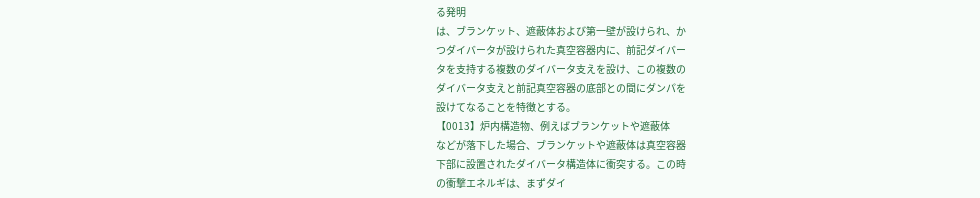る発明
は、ブランケット、遮蔽体および第一壁が設けられ、か
つダイバータが設けられた真空容器内に、前記ダイバー
タを支持する複数のダイバータ支えを設け、この複数の
ダイバータ支えと前記真空容器の底部との間にダンパを
設けてなることを特徴とする。
【0013】炉内構造物、例えばブランケットや遮蔽体
などが落下した場合、ブランケットや遮蔽体は真空容器
下部に設置されたダイバータ構造体に衝突する。この時
の衝撃エネルギは、まずダイ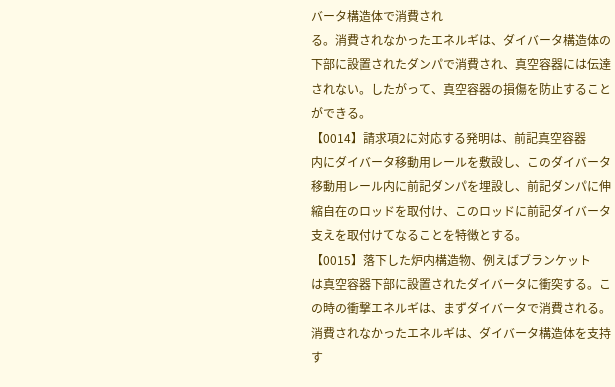バータ構造体で消費され
る。消費されなかったエネルギは、ダイバータ構造体の
下部に設置されたダンパで消費され、真空容器には伝達
されない。したがって、真空容器の損傷を防止すること
ができる。
【0014】請求項2に対応する発明は、前記真空容器
内にダイバータ移動用レールを敷設し、このダイバータ
移動用レール内に前記ダンパを埋設し、前記ダンパに伸
縮自在のロッドを取付け、このロッドに前記ダイバータ
支えを取付けてなることを特徴とする。
【0015】落下した炉内構造物、例えばブランケット
は真空容器下部に設置されたダイバータに衝突する。こ
の時の衝撃エネルギは、まずダイバータで消費される。
消費されなかったエネルギは、ダイバータ構造体を支持
す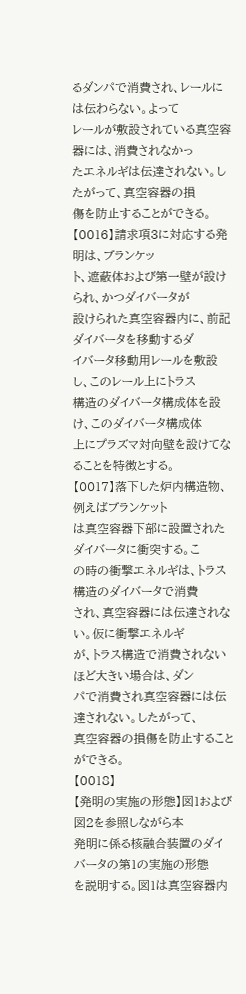るダンパで消費され、レールには伝わらない。よって
レールが敷設されている真空容器には、消費されなかっ
たエネルギは伝達されない。したがって、真空容器の損
傷を防止することができる。
【0016】請求項3に対応する発明は、ブランケッ
ト、遮蔽体および第一壁が設けられ、かつダイバータが
設けられた真空容器内に、前記ダイバータを移動するダ
イバータ移動用レールを敷設し、このレール上にトラス
構造のダイバータ構成体を設け、このダイバータ構成体
上にプラズマ対向壁を設けてなることを特徴とする。
【0017】落下した炉内構造物、例えばブランケット
は真空容器下部に設置されたダイバータに衝突する。こ
の時の衝撃エネルギは、トラス構造のダイバータで消費
され、真空容器には伝達されない。仮に衝撃エネルギ
が、トラス構造で消費されないほど大きい場合は、ダン
パで消費され真空容器には伝達されない。したがって、
真空容器の損傷を防止することができる。
【0018】
【発明の実施の形態】図1および図2を参照しながら本
発明に係る核融合装置のダイバータの第1の実施の形態
を説明する。図1は真空容器内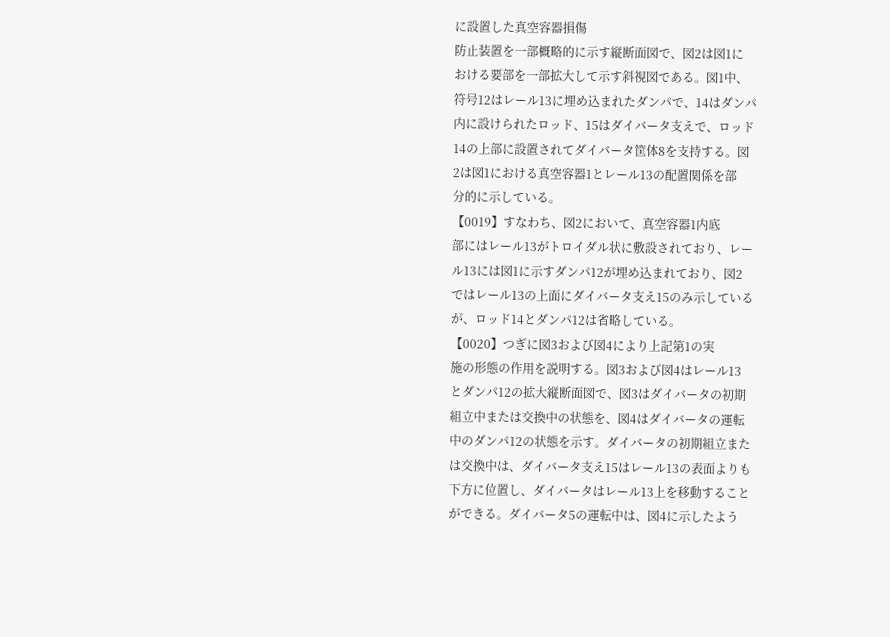に設置した真空容器損傷
防止装置を一部概略的に示す縦断面図で、図2は図1に
おける要部を一部拡大して示す斜視図である。図1中、
符号12はレール13に埋め込まれたダンパで、14はダンパ
内に設けられたロッド、15はダイバータ支えで、ロッド
14の上部に設置されてダイバータ筐体8を支持する。図
2は図1における真空容器1とレール13の配置関係を部
分的に示している。
【0019】すなわち、図2において、真空容器1内底
部にはレール13がトロイダル状に敷設されており、レー
ル13には図1に示すダンパ12が埋め込まれており、図2
ではレール13の上面にダイバータ支え15のみ示している
が、ロッド14とダンパ12は省略している。
【0020】つぎに図3および図4により上記第1の実
施の形態の作用を説明する。図3および図4はレール13
とダンパ12の拡大縦断面図で、図3はダイバータの初期
組立中または交換中の状態を、図4はダイバータの運転
中のダンパ12の状態を示す。ダイバータの初期組立また
は交換中は、ダイバータ支え15はレール13の表面よりも
下方に位置し、ダイバータはレール13上を移動すること
ができる。ダイバータ5の運転中は、図4に示したよう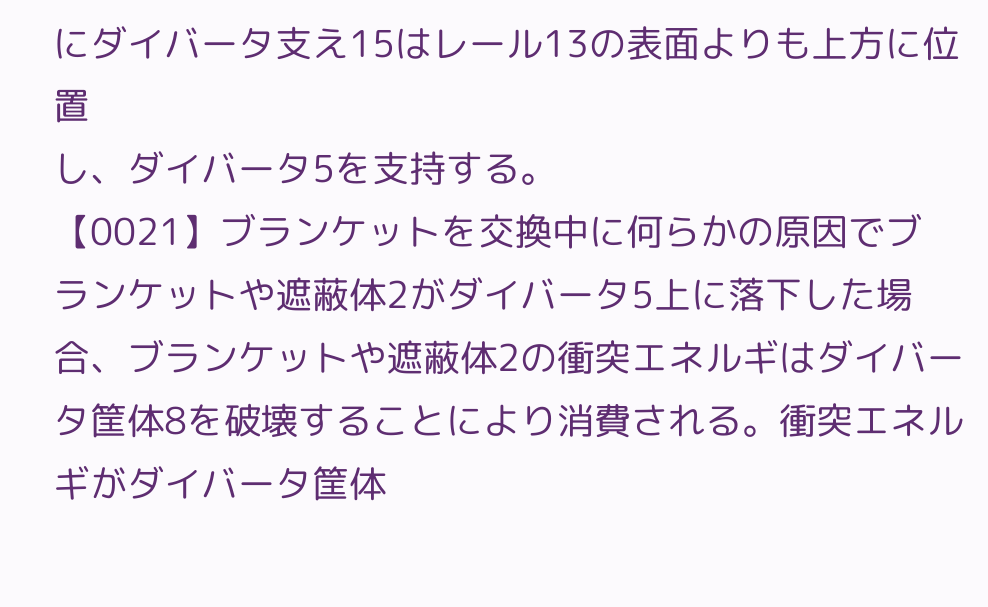にダイバータ支え15はレール13の表面よりも上方に位置
し、ダイバータ5を支持する。
【0021】ブランケットを交換中に何らかの原因でブ
ランケットや遮蔽体2がダイバータ5上に落下した場
合、ブランケットや遮蔽体2の衝突エネルギはダイバー
タ筐体8を破壊することにより消費される。衝突エネル
ギがダイバータ筐体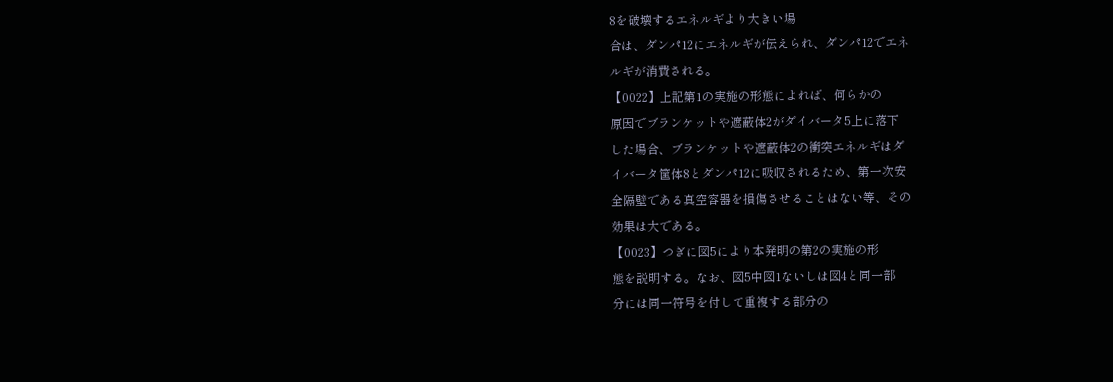8を破壊するエネルギより大きい場
合は、ダンパ12にエネルギが伝えられ、ダンパ12でエネ
ルギが消費される。
【0022】上記第1の実施の形態によれば、何らかの
原因でブランケットや遮蔽体2がダイバータ5上に落下
した場合、ブランケットや遮蔽体2の衝突エネルギはダ
イバータ筐体8とダンパ12に吸収されるため、第一次安
全隔壁である真空容器を損傷させることはない等、その
効果は大である。
【0023】つぎに図5により本発明の第2の実施の形
態を説明する。なお、図5中図1ないしは図4と同一部
分には同一符号を付して重複する部分の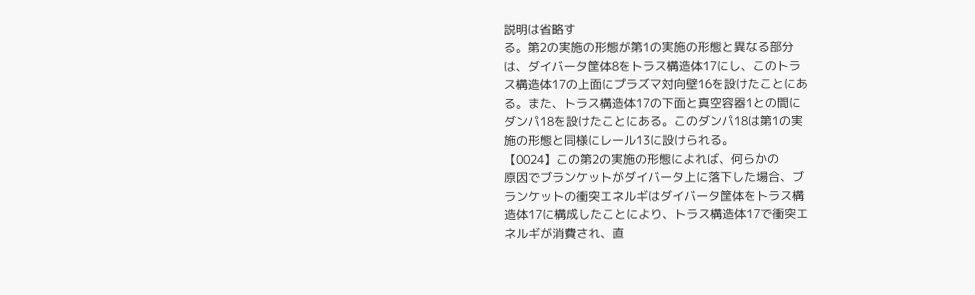説明は省略す
る。第2の実施の形態が第1の実施の形態と異なる部分
は、ダイバータ筐体8をトラス構造体17にし、このトラ
ス構造体17の上面にプラズマ対向壁16を設けたことにあ
る。また、トラス構造体17の下面と真空容器1との間に
ダンパ18を設けたことにある。このダンパ18は第1の実
施の形態と同様にレール13に設けられる。
【0024】この第2の実施の形態によれば、何らかの
原因でブランケットがダイバータ上に落下した場合、ブ
ランケットの衝突エネルギはダイバータ筐体をトラス構
造体17に構成したことにより、トラス構造体17で衝突エ
ネルギが消費され、直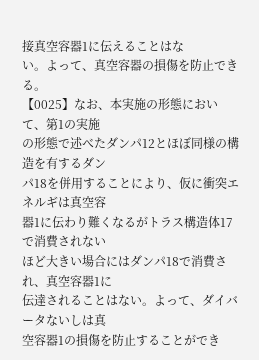接真空容器1に伝えることはな
い。よって、真空容器の損傷を防止できる。
【0025】なお、本実施の形態において、第1の実施
の形態で述べたダンパ12とほぼ同様の構造を有するダン
パ18を併用することにより、仮に衝突エネルギは真空容
器1に伝わり難くなるがトラス構造体17で消費されない
ほど大きい場合にはダンパ18で消費され、真空容器1に
伝達されることはない。よって、ダイバータないしは真
空容器1の損傷を防止することができ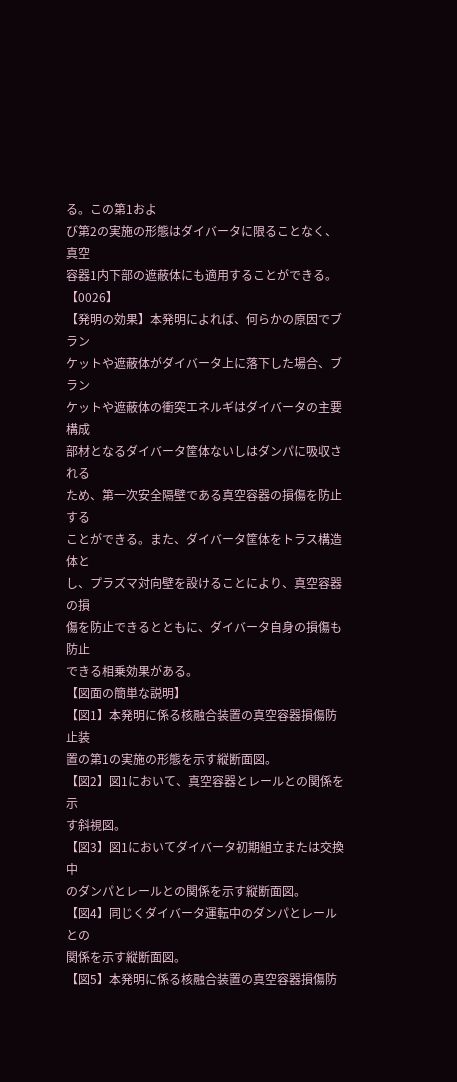る。この第1およ
び第2の実施の形態はダイバータに限ることなく、真空
容器1内下部の遮蔽体にも適用することができる。
【0026】
【発明の効果】本発明によれば、何らかの原因でブラン
ケットや遮蔽体がダイバータ上に落下した場合、ブラン
ケットや遮蔽体の衝突エネルギはダイバータの主要構成
部材となるダイバータ筐体ないしはダンパに吸収される
ため、第一次安全隔壁である真空容器の損傷を防止する
ことができる。また、ダイバータ筐体をトラス構造体と
し、プラズマ対向壁を設けることにより、真空容器の損
傷を防止できるとともに、ダイバータ自身の損傷も防止
できる相乗効果がある。
【図面の簡単な説明】
【図1】本発明に係る核融合装置の真空容器損傷防止装
置の第1の実施の形態を示す縦断面図。
【図2】図1において、真空容器とレールとの関係を示
す斜視図。
【図3】図1においてダイバータ初期組立または交換中
のダンパとレールとの関係を示す縦断面図。
【図4】同じくダイバータ運転中のダンパとレールとの
関係を示す縦断面図。
【図5】本発明に係る核融合装置の真空容器損傷防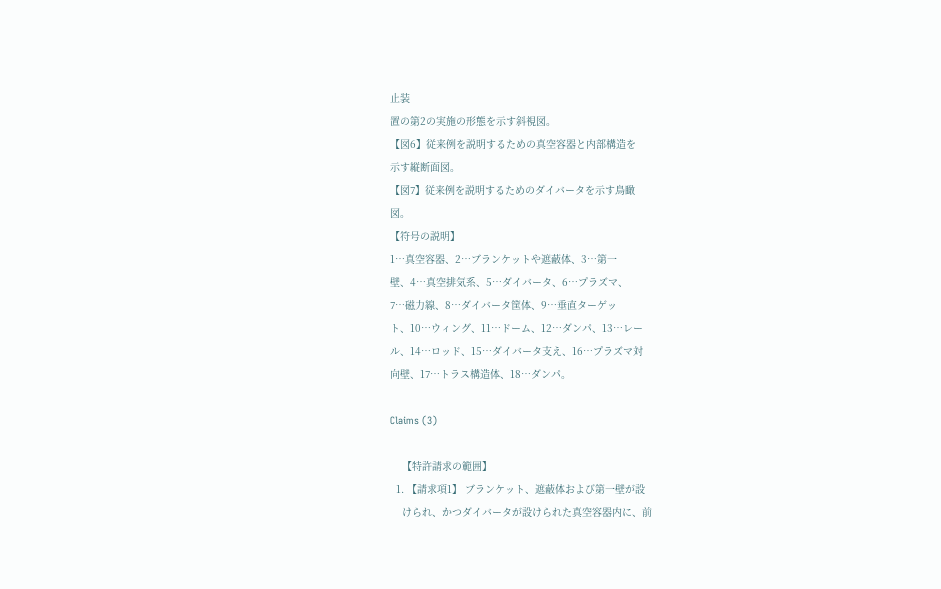止装
置の第2の実施の形態を示す斜視図。
【図6】従来例を説明するための真空容器と内部構造を
示す縦断面図。
【図7】従来例を説明するためのダイバータを示す鳥瞰
図。
【符号の説明】
1…真空容器、2…ブランケットや遮蔽体、3…第一
壁、4…真空排気系、5…ダイバータ、6…プラズマ、
7…磁力線、8…ダイバータ筐体、9…垂直ターゲッ
ト、10…ウィング、11…ドーム、12…ダンパ、13…レー
ル、14…ロッド、15…ダイバータ支え、16…プラズマ対
向壁、17…トラス構造体、18…ダンパ。

Claims (3)

    【特許請求の範囲】
  1. 【請求項1】 ブランケット、遮蔽体および第一壁が設
    けられ、かつダイバータが設けられた真空容器内に、前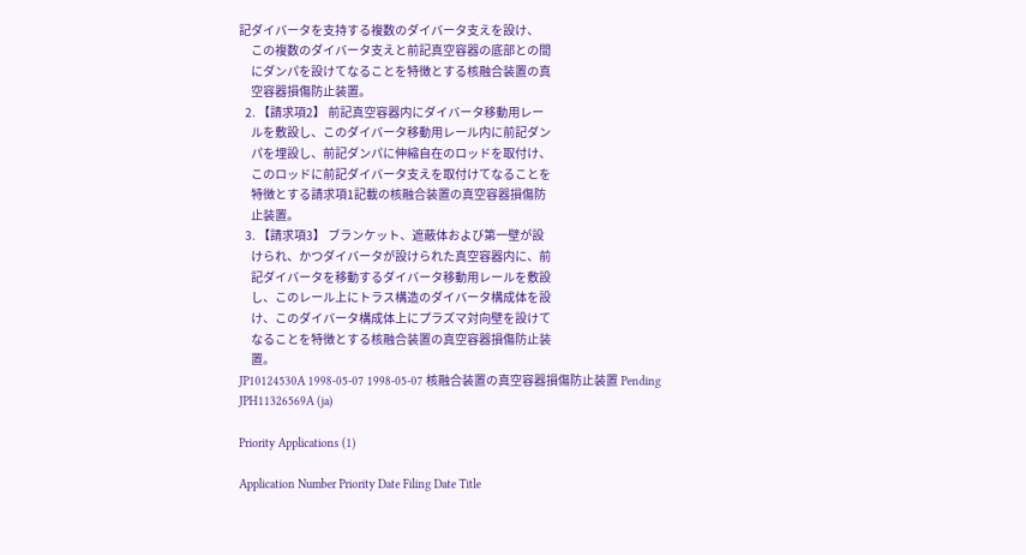記ダイバータを支持する複数のダイバータ支えを設け、
    この複数のダイバータ支えと前記真空容器の底部との間
    にダンパを設けてなることを特徴とする核融合装置の真
    空容器損傷防止装置。
  2. 【請求項2】 前記真空容器内にダイバータ移動用レー
    ルを敷設し、このダイバータ移動用レール内に前記ダン
    パを埋設し、前記ダンパに伸縮自在のロッドを取付け、
    このロッドに前記ダイバータ支えを取付けてなることを
    特徴とする請求項1記載の核融合装置の真空容器損傷防
    止装置。
  3. 【請求項3】 ブランケット、遮蔽体および第一壁が設
    けられ、かつダイバータが設けられた真空容器内に、前
    記ダイバータを移動するダイバータ移動用レールを敷設
    し、このレール上にトラス構造のダイバータ構成体を設
    け、このダイバータ構成体上にプラズマ対向壁を設けて
    なることを特徴とする核融合装置の真空容器損傷防止装
    置。
JP10124530A 1998-05-07 1998-05-07 核融合装置の真空容器損傷防止装置 Pending JPH11326569A (ja)

Priority Applications (1)

Application Number Priority Date Filing Date Title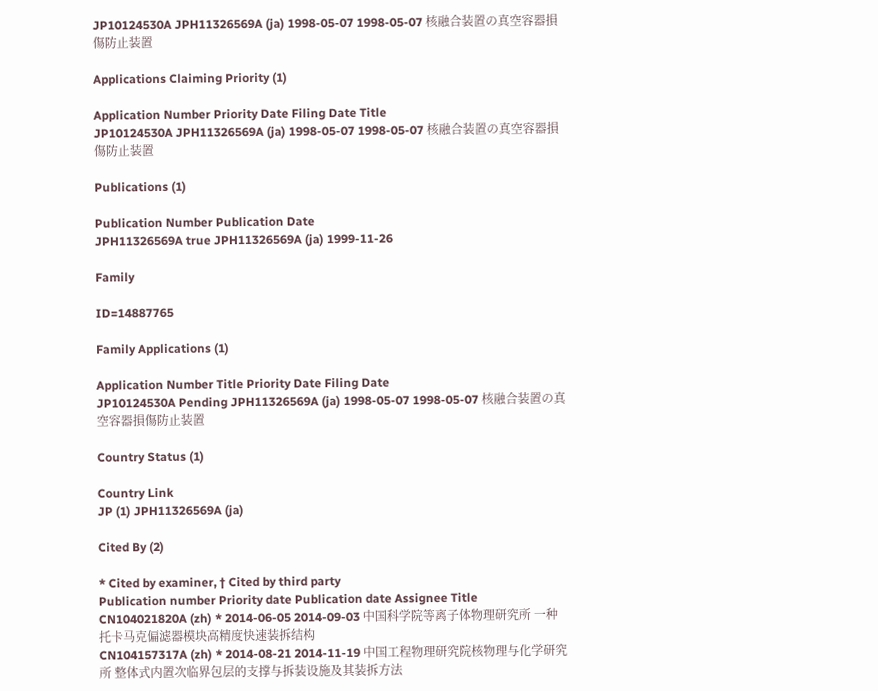JP10124530A JPH11326569A (ja) 1998-05-07 1998-05-07 核融合装置の真空容器損傷防止装置

Applications Claiming Priority (1)

Application Number Priority Date Filing Date Title
JP10124530A JPH11326569A (ja) 1998-05-07 1998-05-07 核融合装置の真空容器損傷防止装置

Publications (1)

Publication Number Publication Date
JPH11326569A true JPH11326569A (ja) 1999-11-26

Family

ID=14887765

Family Applications (1)

Application Number Title Priority Date Filing Date
JP10124530A Pending JPH11326569A (ja) 1998-05-07 1998-05-07 核融合装置の真空容器損傷防止装置

Country Status (1)

Country Link
JP (1) JPH11326569A (ja)

Cited By (2)

* Cited by examiner, † Cited by third party
Publication number Priority date Publication date Assignee Title
CN104021820A (zh) * 2014-06-05 2014-09-03 中国科学院等离子体物理研究所 一种托卡马克偏滤器模块高精度快速装拆结构
CN104157317A (zh) * 2014-08-21 2014-11-19 中国工程物理研究院核物理与化学研究所 整体式内置次临界包层的支撑与拆装设施及其装拆方法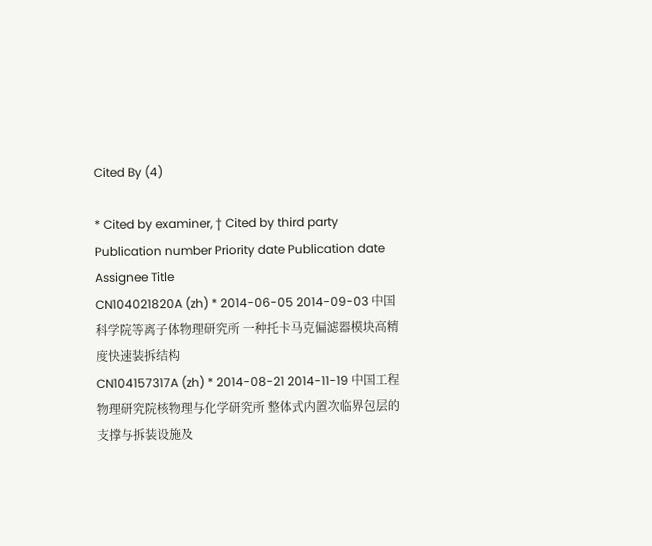Cited By (4)

* Cited by examiner, † Cited by third party
Publication number Priority date Publication date Assignee Title
CN104021820A (zh) * 2014-06-05 2014-09-03 中国科学院等离子体物理研究所 一种托卡马克偏滤器模块高精度快速装拆结构
CN104157317A (zh) * 2014-08-21 2014-11-19 中国工程物理研究院核物理与化学研究所 整体式内置次临界包层的支撑与拆装设施及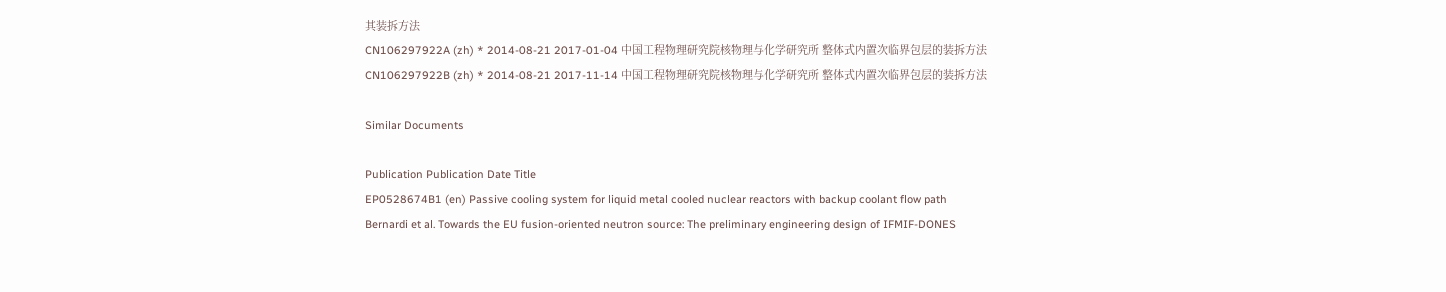其装拆方法
CN106297922A (zh) * 2014-08-21 2017-01-04 中国工程物理研究院核物理与化学研究所 整体式内置次临界包层的装拆方法
CN106297922B (zh) * 2014-08-21 2017-11-14 中国工程物理研究院核物理与化学研究所 整体式内置次临界包层的装拆方法

Similar Documents

Publication Publication Date Title
EP0528674B1 (en) Passive cooling system for liquid metal cooled nuclear reactors with backup coolant flow path
Bernardi et al. Towards the EU fusion-oriented neutron source: The preliminary engineering design of IFMIF-DONES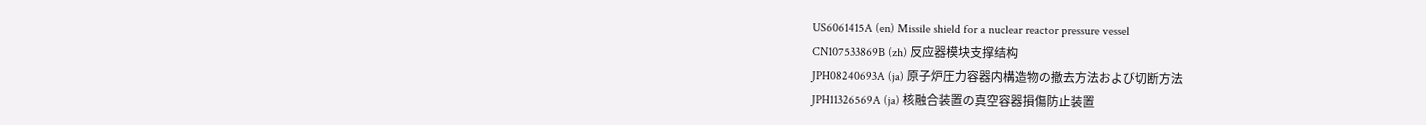US6061415A (en) Missile shield for a nuclear reactor pressure vessel
CN107533869B (zh) 反应器模块支撑结构
JPH08240693A (ja) 原子炉圧力容器内構造物の撤去方法および切断方法
JPH11326569A (ja) 核融合装置の真空容器損傷防止装置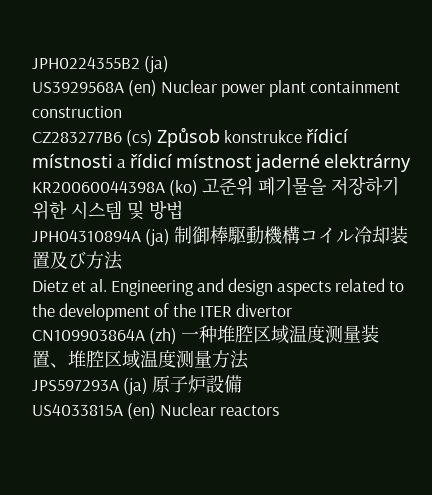JPH0224355B2 (ja)
US3929568A (en) Nuclear power plant containment construction
CZ283277B6 (cs) Způsob konstrukce řídicí místnosti a řídicí místnost jaderné elektrárny
KR20060044398A (ko) 고준위 폐기물을 저장하기 위한 시스템 및 방법
JPH04310894A (ja) 制御棒駆動機構コイル冷却装置及び方法
Dietz et al. Engineering and design aspects related to the development of the ITER divertor
CN109903864A (zh) 一种堆腔区域温度测量装置、堆腔区域温度测量方法
JPS597293A (ja) 原子炉設備
US4033815A (en) Nuclear reactors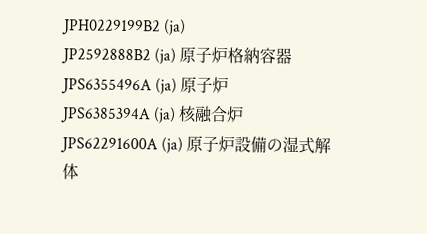JPH0229199B2 (ja)
JP2592888B2 (ja) 原子炉格納容器
JPS6355496A (ja) 原子炉
JPS6385394A (ja) 核融合炉
JPS62291600A (ja) 原子炉設備の湿式解体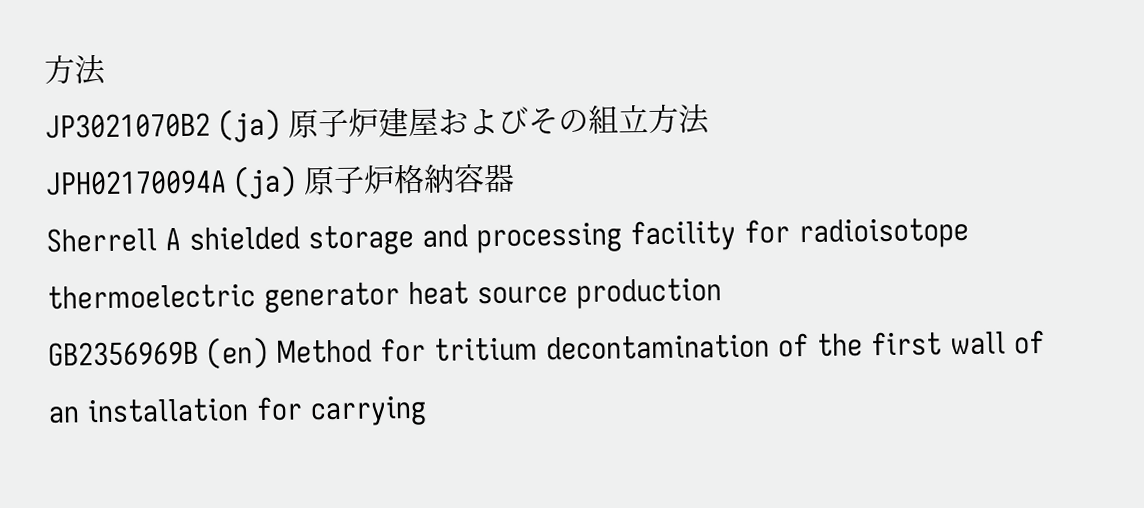方法
JP3021070B2 (ja) 原子炉建屋およびその組立方法
JPH02170094A (ja) 原子炉格納容器
Sherrell A shielded storage and processing facility for radioisotope thermoelectric generator heat source production
GB2356969B (en) Method for tritium decontamination of the first wall of an installation for carrying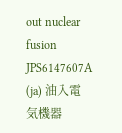out nuclear fusion
JPS6147607A (ja) 油入電気機器